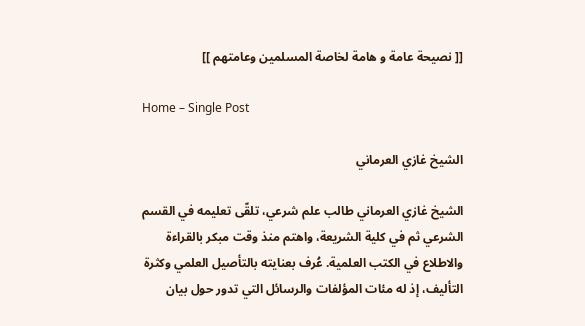[[ نصيحة عامة و هامة لخاصة المسلمين وعامتهم ]]

Home – Single Post

الشيخ غازي العرماني

الشيخ غازي العرماني طالب علم شرعي، تلقّى تعليمه في القسم الشرعي ثم في كلية الشريعة، واهتم منذ وقت مبكر بالقراءة والاطلاع في الكتب العلمية. عُرف بعنايته بالتأصيل العلمي وكثرة التأليف، إذ له مئات المؤلفات والرسائل التي تدور حول بيان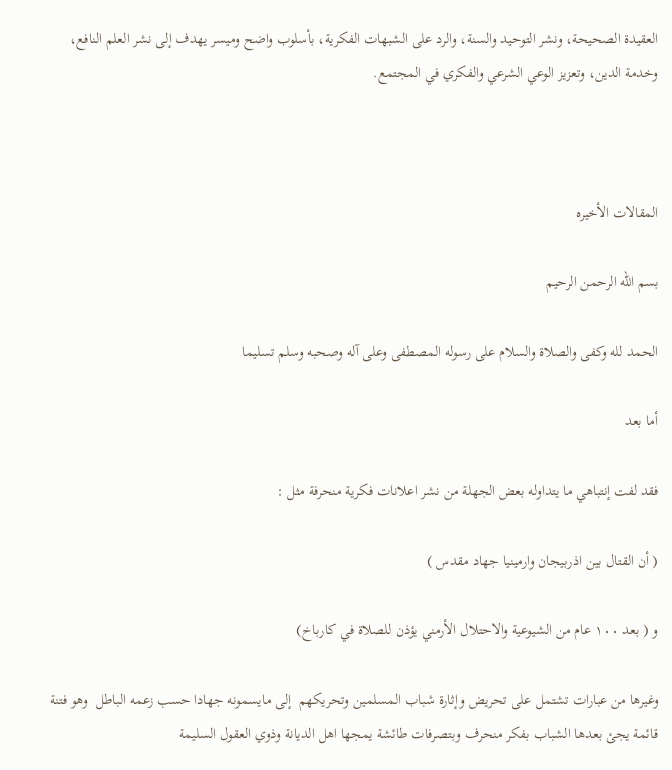العقيدة الصحيحة، ونشر التوحيد والسنة، والرد على الشبهات الفكرية، بأسلوب واضح وميسر يهدف إلى نشر العلم النافع، وخدمة الدين، وتعزيز الوعي الشرعي والفكري في المجتمع.



المقالات الأخيره

بسم الله الرحمن الرحيم

الحمد لله وكفى والصلاة والسلام على رسوله المصطفى وعلى آله وصحبه وسلم تسليما

أما بعد

فقد لفت إنتباهي ما يتداوله بعض الجهلة من نشر اعلانات فكرية منحرفة مثل :

( أن القتال بين اذربيجان وارمينيا جهاد مقدس )

و ( بعد ١٠٠ عام من الشيوعية والاحتلال الأرمني يؤذن للصلاة في كارباخ)

وغيرها من عبارات تشتمل على تحريض وإثارة شباب المسلمين وتحريكهم  إلى مايسمونه جهادا حسب زعمه الباطل  وهو فتنة قائمة يجئ بعدها الشباب بفكر منحرف وبتصرفات طائشة يمجها اهل الديانة وذوي العقول السليمة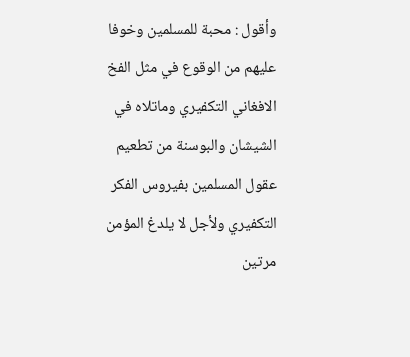وأقول : محبة للمسلمين وخوفا عليهم من الوقوع في مثل الفخ الافغاني التكفيري وماتلاه في الشيشان والبوسنة من تطعيم عقول المسلمين بفيروس الفكر التكفيري ولأجل لا يلدغ المؤمن مرتين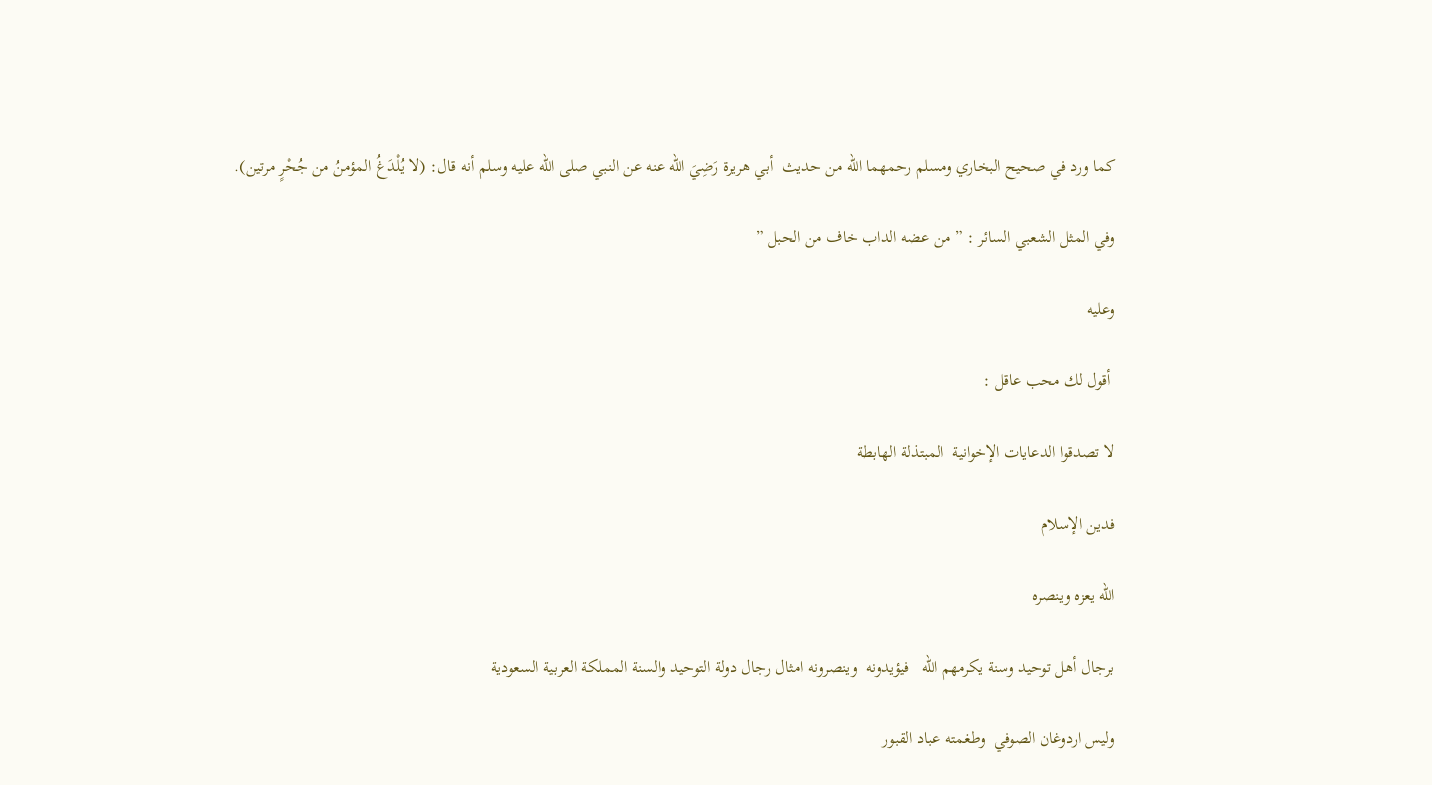كما ورد في صحيح البخاري ومسلم رحمهما الله من حديث  أبي هريرة رَضِيَ الله عنه عن النبي صلى الله عليه وسلم أنه قال: (لا يُلْدَغُ المؤمنُ من جُحْرٍ مرتين).

وفي المثل الشعبي السائر : ” من عضه الداب خاف من الحبل ”

وعليه

 أقول لك محب عاقل :

لا تصدقوا الدعايات الإخوانية  المبتذلة الهابطة

فدين الإسلام

الله يعزه وينصره

برجال أهل توحيد وسنة يكرمهم الله   فيؤيدونه  وينصرونه امثال رجال دولة التوحيد والسنة المملكة العربية السعودية

وليس اردوغان الصوفي  وطغمته عباد القبور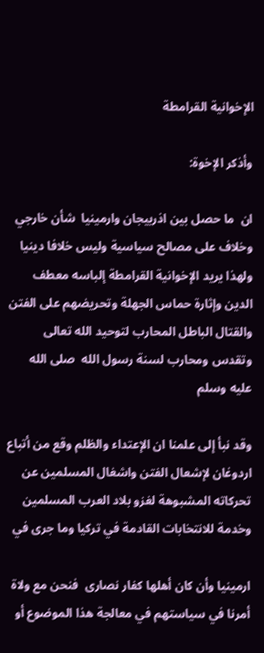الإخوانية القرامطة

وأذكر الإخوة:

ان  ما حصل بين اذربيجان وارمينيا  شأن خارجي وخلاف على مصالح سياسية وليس خلافا دينيا  ولهذا يريد الإخوانية القرامطة إلباسه معطف الدين وإثارة حماس الجهلة وتحريضهم على الفتن والقتال الباطل المحارب لتوحيد الله تعالى وتقدس ومحارب لسنة رسول الله  صلى الله عليه وسلم

وقد نبأ إلى علمنا ان الإعتداء والظلم وقع من أتباع اردوغان لإشعال الفتن واشغال المسلمين عن تحركاته المشبوهة لغزو بلاد العرب المسلمين وخدمة للانتخابات القادمة في تركيا وما جرى في

ارمينيا وأن كان أهلها كفار نصارى  فنحن مع ولاة أمرنا في سياستهم في معالجة هذا الموضوع أو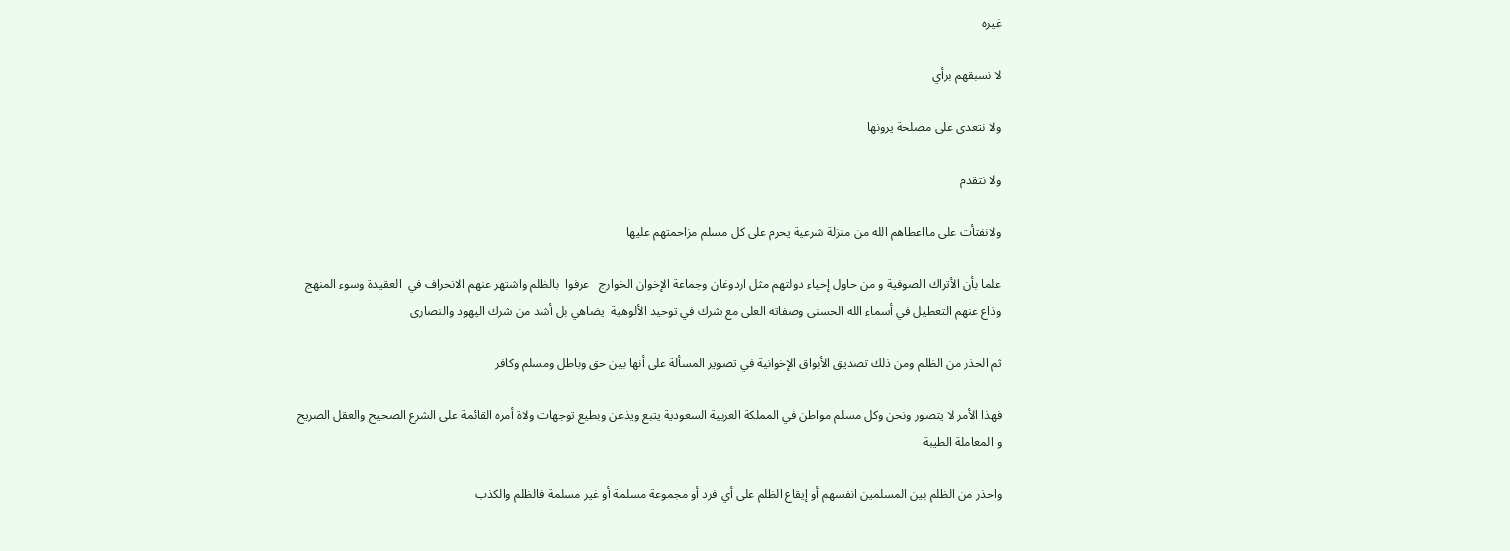غيره

لا نسبقهم برأي

ولا نتعدى على مصلحة يرونها

ولا نتقدم

ولانفتأت على مااعطاهم الله من منزلة شرعية يحرم على كل مسلم مزاحمتهم عليها

علما بأن الأتراك الصوفية و من حاول إحياء دولتهم مثل اردوغان وجماعة الإخوان الخوارج   عرفوا  بالظلم واشتهر عنهم الانحراف في  العقيدة وسوء المنهج وذاع عنهم التعطيل في أسماء الله الحسنى وصفاته العلى مع شرك في توحيد الألوهية  يضاهي بل أشد من شرك اليهود والنصارى

ثم الحذر من الظلم ومن ذلك تصديق الأبواق الإخوانية في تصوير المسألة على أنها بين حق وباطل ومسلم وكافر

فهذا الأمر لا يتصور ونحن وكل مسلم مواطن في المملكة العربية السعودية يتبع ويذعن وبطيع توجهات ولاة أمره القائمة على الشرع الصحيح والعقل الصريح و المعاملة الطيبة

واحذر من الظلم بين المسلمين انفسهم أو إيقاع الظلم على أي فرد أو مجموعة مسلمة أو غير مسلمة فالظلم والكذب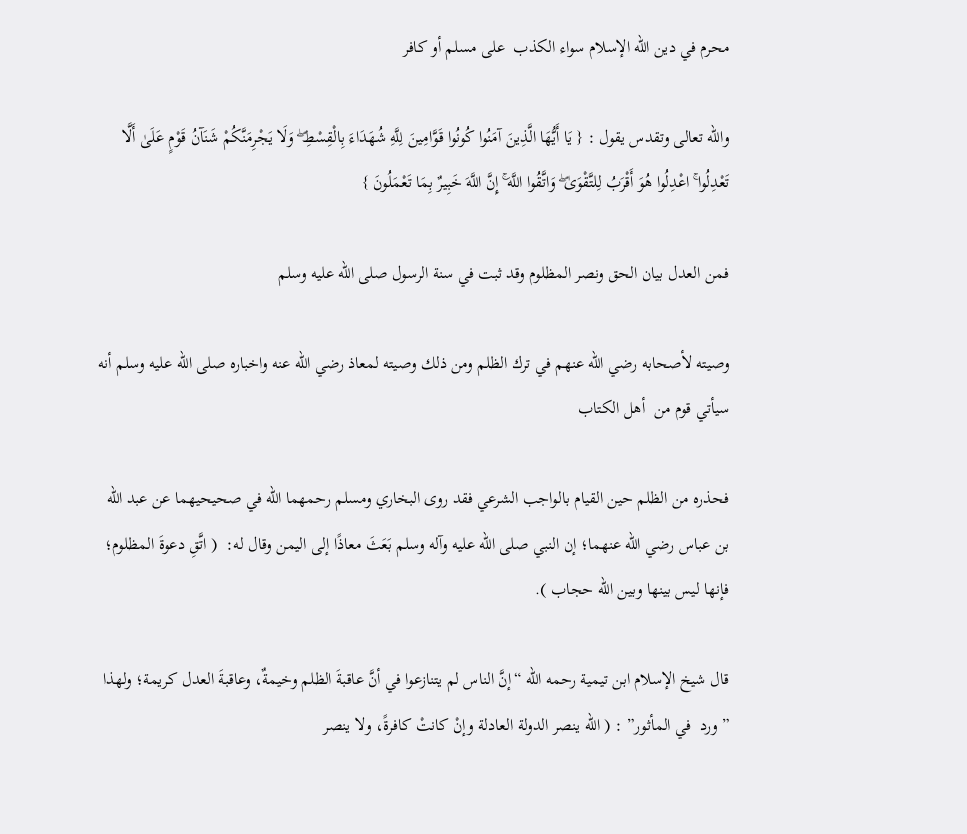محرم في دين الله الإسلام سواء الكذب  على مسلم أو كافر

والله تعالى وتقدس يقول : { يَا أَيُّهَا الَّذِينَ آمَنُوا كُونُوا قَوَّامِينَ لِلَّهِ شُهَدَاءَ بِالْقِسْطِ ۖ وَلَا يَجْرِمَنَّكُمْ شَنَآنُ قَوْمٍ عَلَىٰ أَلَّا تَعْدِلُوا ۚ اعْدِلُوا هُوَ أَقْرَبُ لِلتَّقْوَىٰ ۖ وَاتَّقُوا اللَّهَ ۚ إِنَّ اللَّهَ خَبِيرٌ بِمَا تَعْمَلُونَ }

فمن العدل بيان الحق ونصر المظلوم وقد ثبت في سنة الرسول صلى الله عليه وسلم

وصيته لأصحابه رضي الله عنهم في ترك الظلم ومن ذلك وصيته لمعاذ رضي الله عنه واخباره صلى الله عليه وسلم أنه سيأتي قوم من  أهل الكتاب

فحذره من الظلم حين القيام بالواجب الشرعي فقد روى البخاري ومسلم رحمهما الله في صحيحيهما عن عبد الله بن عباس رضي الله عنهما؛ إن النبي صلى الله عليه وآله وسلم بَعَثَ معاذًا إلى اليمن وقال له:  ( اتَّقِ دعوةَ المظلوم؛ فإنها ليس بينها وبين الله حجاب ).

قال شيخ الإسلام ابن تيمية رحمه الله “إنَّ الناس لم يتنازعوا في أنَّ عاقبةَ الظلم وخيمةٌ، وعاقبةَ العدل كريمة؛ ولهذا ” ورد  في المأثور” : ( الله ينصر الدولة العادلة وإنْ كانتْ كافرةً، ولا ينصر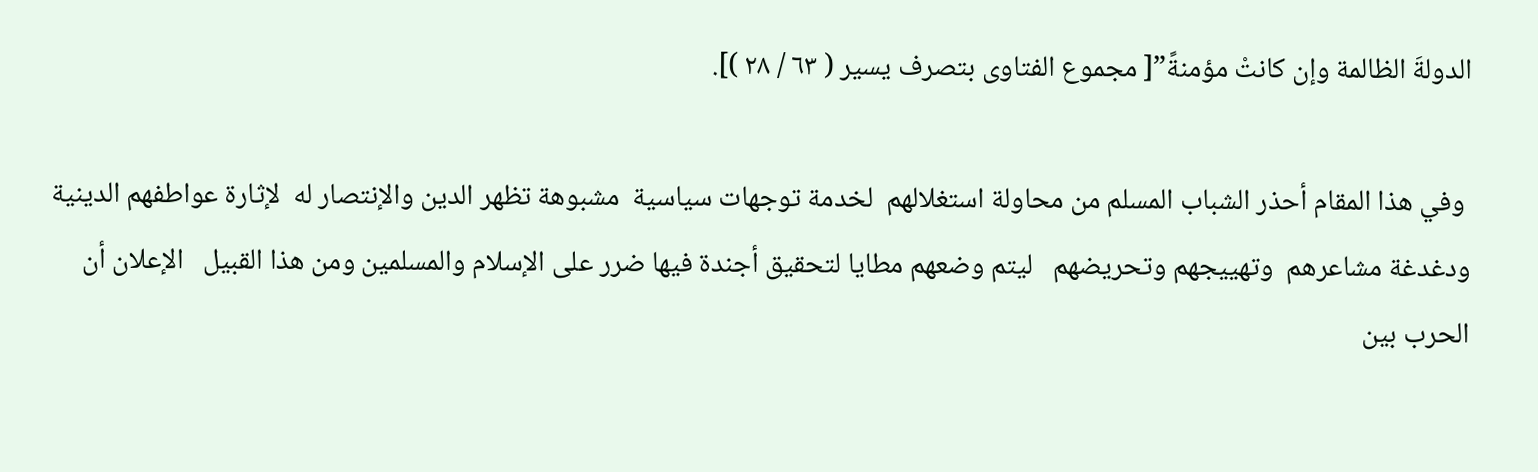الدولةَ الظالمة وإن كانتْ مؤمنةً”[ مجموع الفتاوى بتصرف يسير ( ٦٣ / ٢٨ )].

 وفي هذا المقام أحذر الشباب المسلم من محاولة استغلالهم  لخدمة توجهات سياسية  مشبوهة تظهر الدين والإنتصار له  لإثارة عواطفهم الدينية ودغدغة مشاعرهم  وتهييجهم وتحريضهم   ليتم وضعهم مطايا لتحقيق أجندة فيها ضرر على الإسلام والمسلمين ومن هذا القبيل   الإعلان أن الحرب بين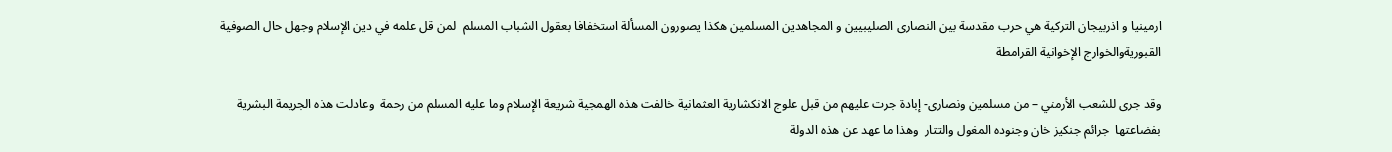ارمينيا و اذربيجان التركية هي حرب مقدسة بين النصارى الصليبيين و المجاهدين المسلمين هكذا يصورون المسألة استخفافا بعقول الشباب المسلم  لمن قل علمه في دين الإسلام وجهل حال الصوفية القبوريةوالخوارج الإخوانية القرامطة

وقد جرى للشعب الأرمني – من مسلمين ونصارى- إبادة جرت عليهم من قبل علوج الانكشارية العثمانية خالفت هذه الهمجية شريعة الإسلام وما عليه المسلم من رحمة  وعادلت هذه الجريمة البشرية بفضاعتها  جرائم جنكيز خان وجنوده المغول والتتار  وهذا ما عهد عن هذه الدولة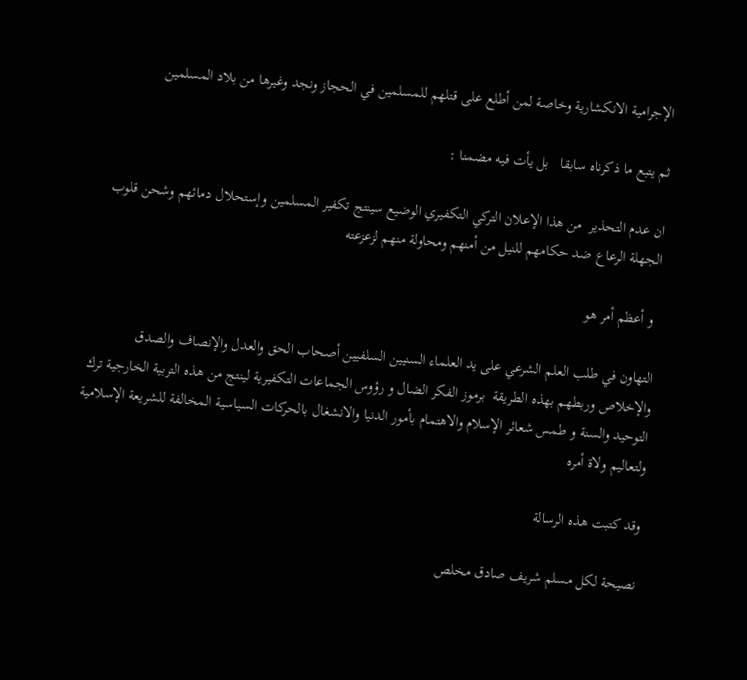الإجرامية الانكشارية وخاصة لمن أطلع على قتلهم للمسلمين في الحجاز ونجد وغيرها من بلاد المسلمين

ثم يتبع ما ذكرناه سابقا   بل يأت فيه مضمنا :

ان عدم التحذير  من هذا الإعلان التركي التكفيري الوضيع سينتج تكفير المسلمين وإستحلال دمائهم وشحن قلوب الجهلة الرعاع ضد حكامهم للنيل من أمنهم ومحاولة منهم لزعزعته

 و أعظم أمر هو

التهاون في طلب العلم الشرعي على يد العلماء السنيين السلفيين أصحاب الحق والعدل والإنصاف والصدق والإخلاص وربطهم بهذه الطريقة  برموز الفكر الضال و رؤوس الجماعات التكفيرية لينتج من هذه التربية الخارجية ترك التوحيد والسنة و طمس شعائر الإسلام والاهتمام بأمور الدنيا والانشغال بالحركات السياسية المخالفة للشريعة الإسلامية ولتعاليم ولاة أمره

وقد كتبت هذه الرسالة

نصيحة لكل مسلم شريف صادق مخلص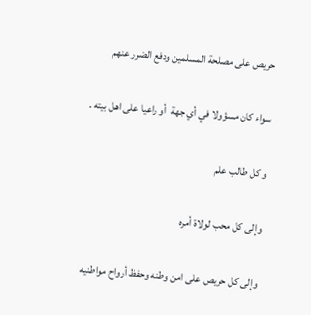حريص على مصلحة المسلمين ودفع الضرر عنهم

سواء كان مسؤولا في أي جهة  أو راعيا على اهل بيته .

و كل طالب علم

وإلى كل محب لولاة أمره

وإلى كل حريص على امن وطنه وحفظ أرواح مواطنيه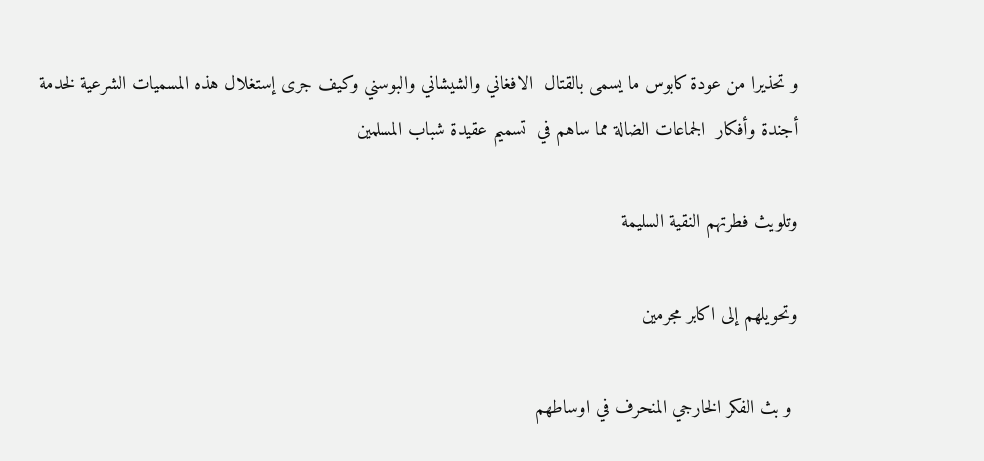و تحذيرا من عودة كابوس ما يسمى بالقتال  الافغاني والشيشاني والبوسني وكيف جرى إستغلال هذه المسميات الشرعية لخدمة أجندة وأفكار  الجماعات الضالة مما ساهم في  تسميم عقيدة شباب المسلمين

وتلويث فطرتهم النقية السليمة

وتحويلهم إلى اكابر مجرمين

 و بث الفكر الخارجي المنحرف في اوساطهم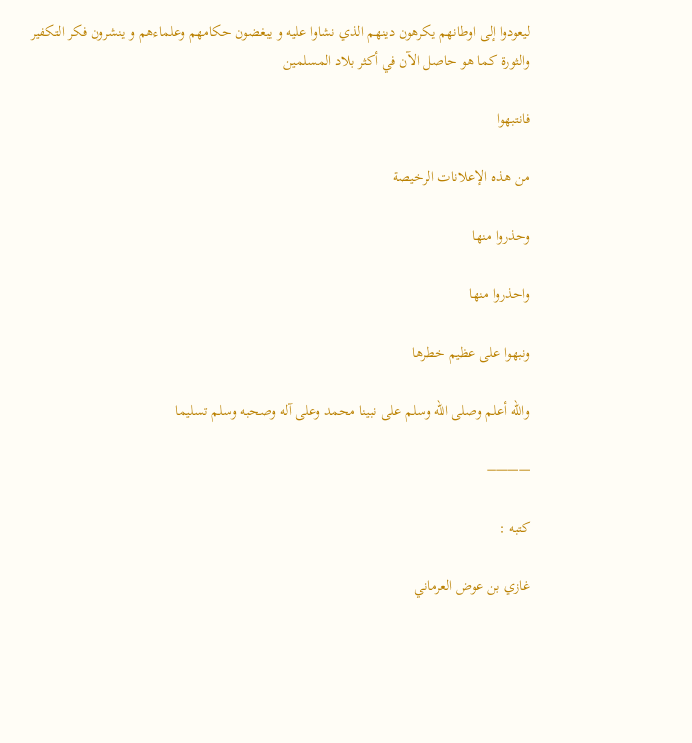ليعودوا إلى اوطانهم يكرهون دينهم الذي نشاوا عليه و يبغضون حكامهم وعلماءهم و ينشرون فكر التكفير والثورة كما هو حاصل الآن في أكثر بلاد المسلمين

فانتبهوا

من هذه الإعلانات الرخيصة

وحذروا منها

واحذروا منها

ونبهوا على عظيم خطرها

والله أعلم وصلى الله وسلم على نبينا محمد وعلى آله وصحبه وسلم تسليما

———–

كتبه :

غازي بن عوض العرماني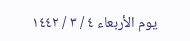يوم الأربعاء ٤ / ٣ / ١٤٤٢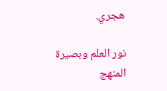هجري.

نور العلم وبصيرة المنهج